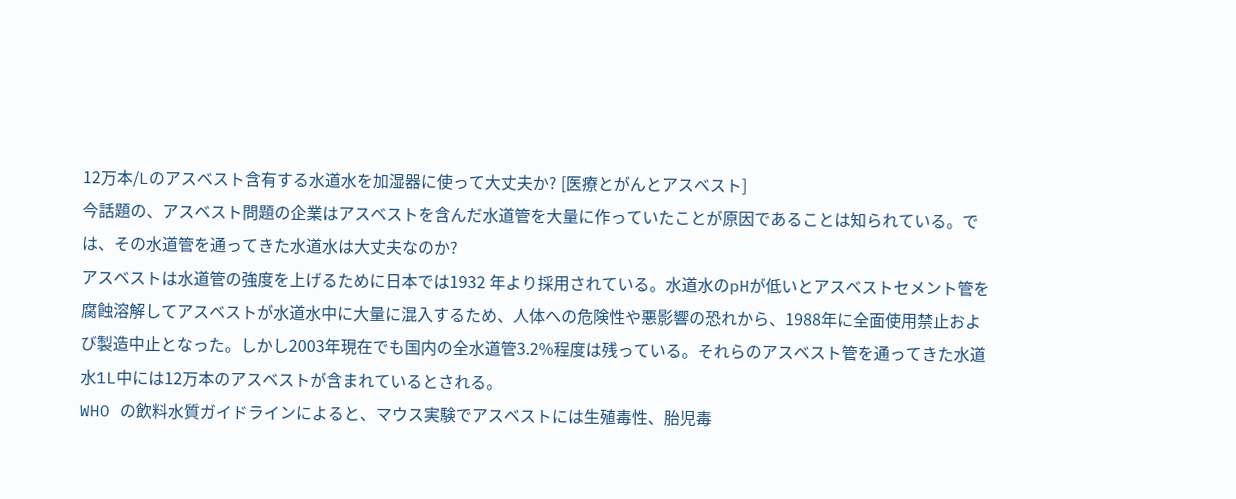12万本/Lのアスベスト含有する水道水を加湿器に使って大丈夫か? [医療とがんとアスベスト]
今話題の、アスベスト問題の企業はアスベストを含んだ水道管を大量に作っていたことが原因であることは知られている。では、その水道管を通ってきた水道水は大丈夫なのか?
アスベストは水道管の強度を上げるために日本では1932 年より採用されている。水道水のpHが低いとアスベストセメント管を腐蝕溶解してアスベストが水道水中に大量に混入するため、人体への危険性や悪影響の恐れから、1988年に全面使用禁止および製造中止となった。しかし2003年現在でも国内の全水道管3.2%程度は残っている。それらのアスベスト管を通ってきた水道水1L中には12万本のアスベストが含まれているとされる。
WHO の飲料水質ガイドラインによると、マウス実験でアスベストには生殖毒性、胎児毒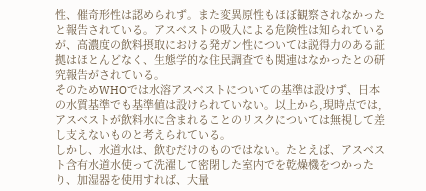性、催奇形性は認められず。また変異原性もほぼ観察されなかったと報告されている。アスベストの吸入による危険性は知られているが、高濃度の飲料摂取における発ガン性については説得力のある証拠はほとんどなく、生態学的な住民調査でも関連はなかったとの研究報告がされている。
そのためWHOでは水溶アスベストについての基準は設けず、日本の水質基準でも基準値は設けられていない。以上から,現時点では,アスベストが飲料水に含まれることのリスクについては無視して差し支えないものと考えられている。
しかし、水道水は、飲むだけのものではない。たとえば、アスベスト含有水道水使って洗濯して密閉した室内でを乾燥機をつかったり、加湿器を使用すれば、大量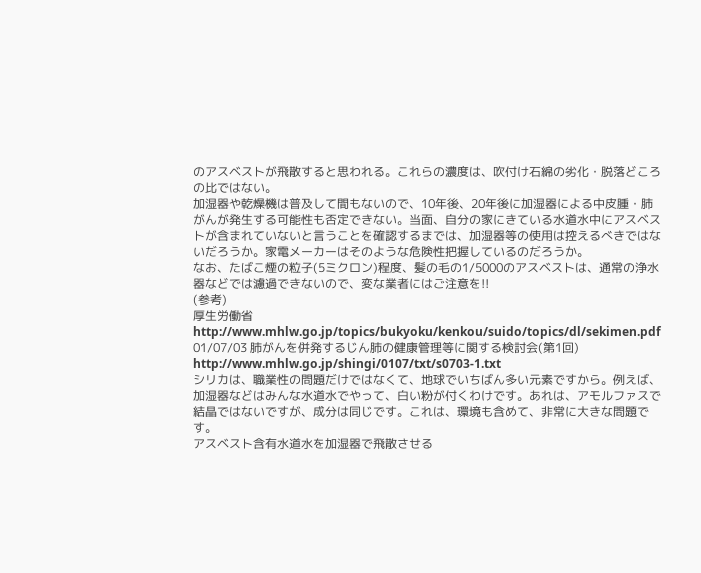のアスベストが飛散すると思われる。これらの濃度は、吹付け石綿の劣化・脱落どころの比ではない。
加湿器や乾燥機は普及して間もないので、10年後、20年後に加湿器による中皮腫・肺がんが発生する可能性も否定できない。当面、自分の家にきている水道水中にアスベストが含まれていないと言うことを確認するまでは、加湿器等の使用は控えるべきではないだろうか。家電メーカーはそのような危険性把握しているのだろうか。
なお、たばこ煙の粒子(5ミクロン)程度、髪の毛の1/5000のアスベストは、通常の浄水器などでは濾過できないので、変な業者にはご注意を!!
(参考)
厚生労働省
http://www.mhlw.go.jp/topics/bukyoku/kenkou/suido/topics/dl/sekimen.pdf
01/07/03 肺がんを併発するじん肺の健康管理等に関する検討会(第1回)
http://www.mhlw.go.jp/shingi/0107/txt/s0703-1.txt
シリカは、職業性の問題だけではなくて、地球でいちばん多い元素ですから。例えば、加湿器などはみんな水道水でやって、白い粉が付くわけです。あれは、アモルファスで結晶ではないですが、成分は同じです。これは、環境も含めて、非常に大きな問題です。
アスベスト含有水道水を加湿器で飛散させる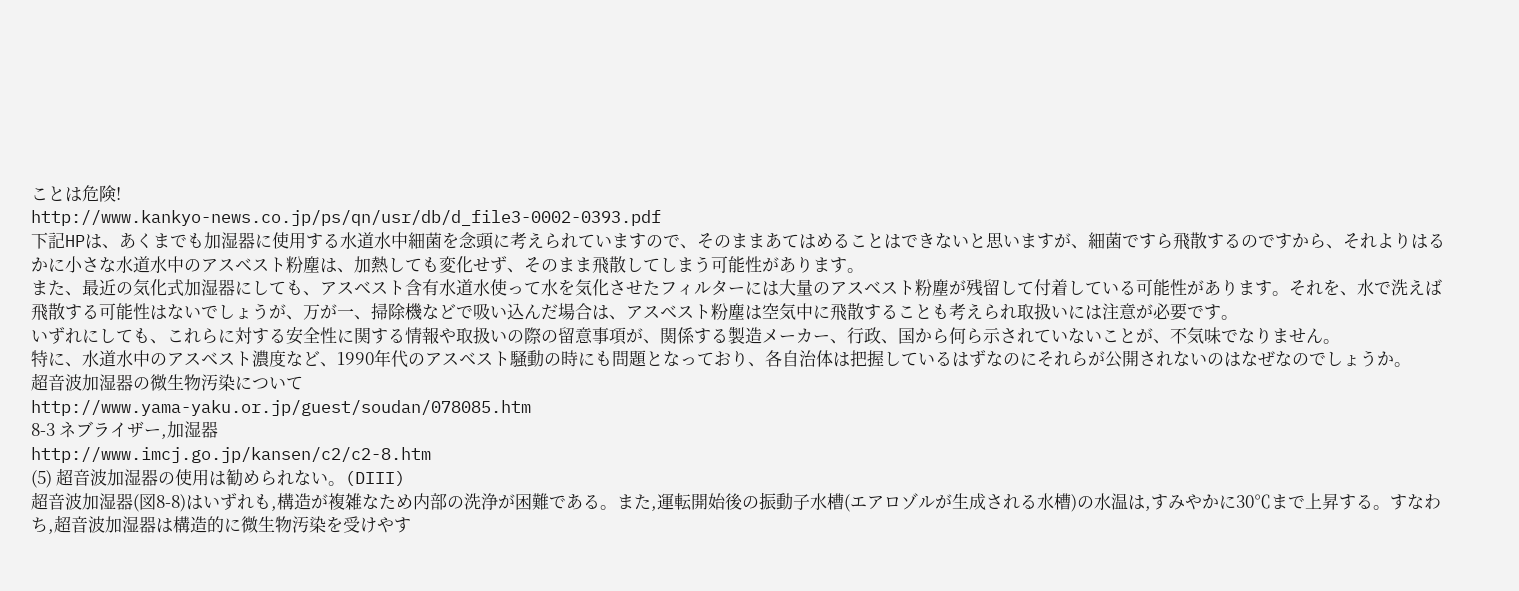ことは危険!
http://www.kankyo-news.co.jp/ps/qn/usr/db/d_file3-0002-0393.pdf
下記HPは、あくまでも加湿器に使用する水道水中細菌を念頭に考えられていますので、そのままあてはめることはできないと思いますが、細菌ですら飛散するのですから、それよりはるかに小さな水道水中のアスベスト粉塵は、加熱しても変化せず、そのまま飛散してしまう可能性があります。
また、最近の気化式加湿器にしても、アスベスト含有水道水使って水を気化させたフィルターには大量のアスベスト粉塵が残留して付着している可能性があります。それを、水で洗えば飛散する可能性はないでしょうが、万が一、掃除機などで吸い込んだ場合は、アスベスト粉塵は空気中に飛散することも考えられ取扱いには注意が必要です。
いずれにしても、これらに対する安全性に関する情報や取扱いの際の留意事項が、関係する製造メーカー、行政、国から何ら示されていないことが、不気味でなりません。
特に、水道水中のアスベスト濃度など、1990年代のアスベスト騒動の時にも問題となっており、各自治体は把握しているはずなのにそれらが公開されないのはなぜなのでしょうか。
超音波加湿器の微生物汚染について
http://www.yama-yaku.or.jp/guest/soudan/078085.htm
8-3 ネブライザー,加湿器
http://www.imcj.go.jp/kansen/c2/c2-8.htm
(5) 超音波加湿器の使用は勧められない。(DIII)
超音波加湿器(図8-8)はいずれも,構造が複雑なため内部の洗浄が困難である。また,運転開始後の振動子水槽(エアロゾルが生成される水槽)の水温は,すみやかに30℃まで上昇する。すなわち,超音波加湿器は構造的に微生物汚染を受けやす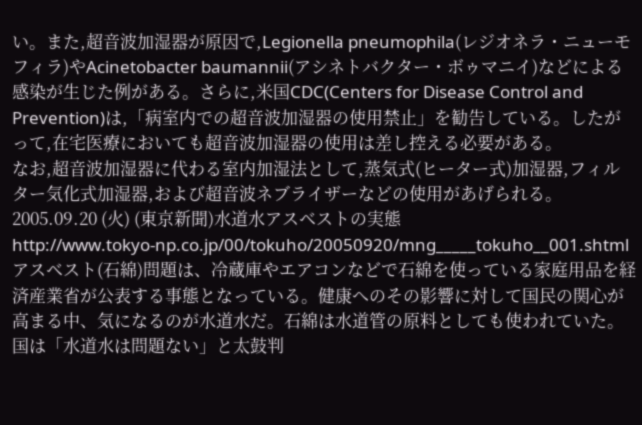い。また,超音波加湿器が原因で,Legionella pneumophila(レジオネラ・ニューモフィラ)やAcinetobacter baumannii(アシネトバクター・ボゥマニイ)などによる感染が生じた例がある。さらに,米国CDC(Centers for Disease Control and Prevention)は,「病室内での超音波加湿器の使用禁止」を勧告している。したがって,在宅医療においても超音波加湿器の使用は差し控える必要がある。
なお,超音波加湿器に代わる室内加湿法として,蒸気式(ヒーター式)加湿器,フィルター気化式加湿器,および超音波ネブライザーなどの使用があげられる。
2005.09.20 (火) (東京新聞)水道水アスベストの実態
http://www.tokyo-np.co.jp/00/tokuho/20050920/mng_____tokuho__001.shtml
アスベスト(石綿)問題は、冷蔵庫やエアコンなどで石綿を使っている家庭用品を経済産業省が公表する事態となっている。健康へのその影響に対して国民の関心が高まる中、気になるのが水道水だ。石綿は水道管の原料としても使われていた。国は「水道水は問題ない」と太鼓判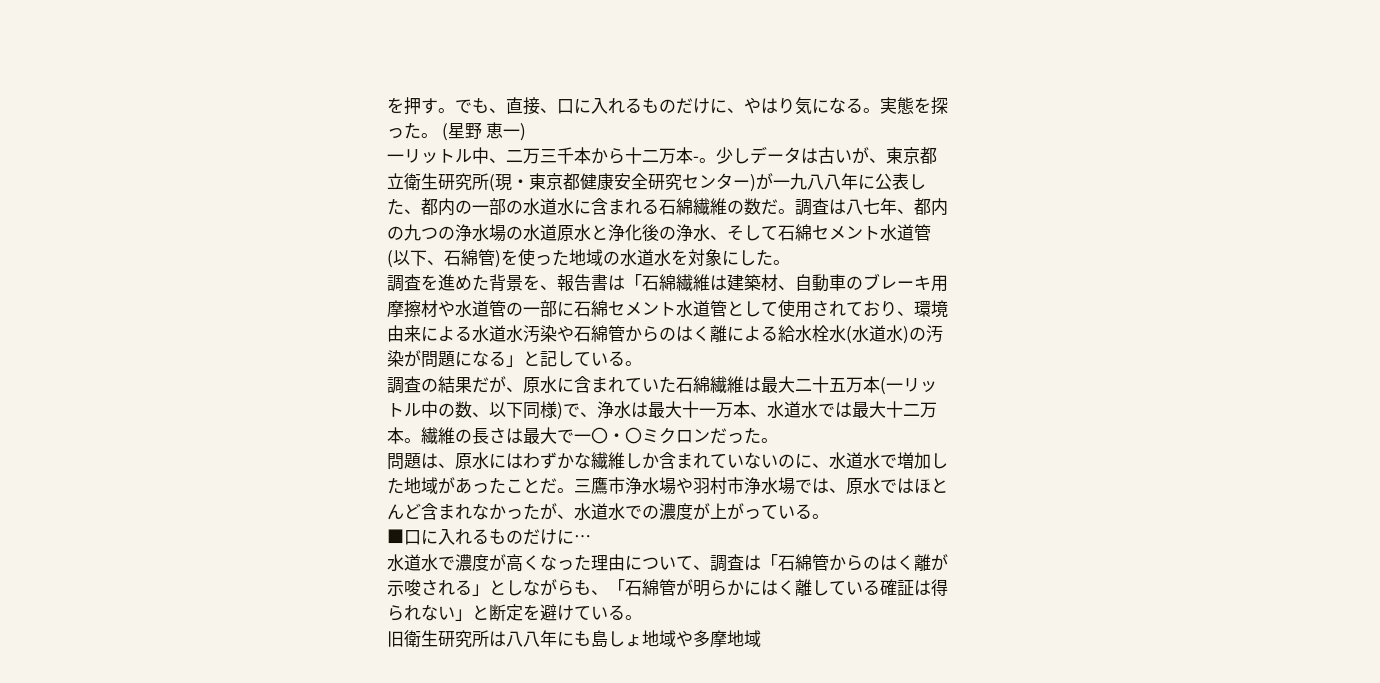を押す。でも、直接、口に入れるものだけに、やはり気になる。実態を探った。 (星野 恵一)
一リットル中、二万三千本から十二万本-。少しデータは古いが、東京都立衛生研究所(現・東京都健康安全研究センター)が一九八八年に公表した、都内の一部の水道水に含まれる石綿繊維の数だ。調査は八七年、都内の九つの浄水場の水道原水と浄化後の浄水、そして石綿セメント水道管(以下、石綿管)を使った地域の水道水を対象にした。
調査を進めた背景を、報告書は「石綿繊維は建築材、自動車のブレーキ用摩擦材や水道管の一部に石綿セメント水道管として使用されており、環境由来による水道水汚染や石綿管からのはく離による給水栓水(水道水)の汚染が問題になる」と記している。
調査の結果だが、原水に含まれていた石綿繊維は最大二十五万本(一リットル中の数、以下同様)で、浄水は最大十一万本、水道水では最大十二万本。繊維の長さは最大で一〇・〇ミクロンだった。
問題は、原水にはわずかな繊維しか含まれていないのに、水道水で増加した地域があったことだ。三鷹市浄水場や羽村市浄水場では、原水ではほとんど含まれなかったが、水道水での濃度が上がっている。
■口に入れるものだけに…
水道水で濃度が高くなった理由について、調査は「石綿管からのはく離が示唆される」としながらも、「石綿管が明らかにはく離している確証は得られない」と断定を避けている。
旧衛生研究所は八八年にも島しょ地域や多摩地域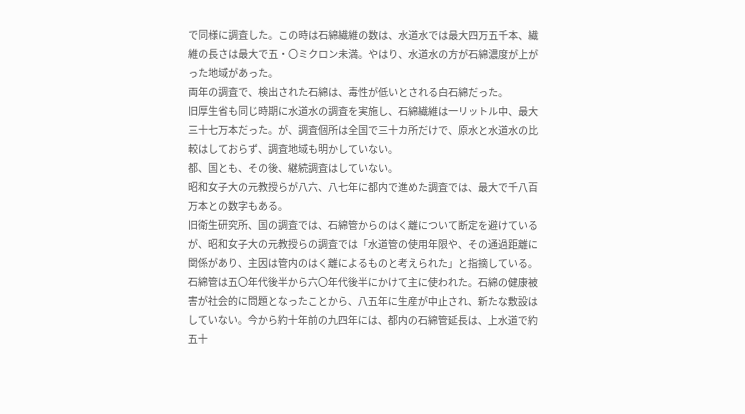で同様に調査した。この時は石綿繊維の数は、水道水では最大四万五千本、繊維の長さは最大で五・〇ミクロン未満。やはり、水道水の方が石綿濃度が上がった地域があった。
両年の調査で、検出された石綿は、毒性が低いとされる白石綿だった。
旧厚生省も同じ時期に水道水の調査を実施し、石綿繊維は一リットル中、最大三十七万本だった。が、調査個所は全国で三十カ所だけで、原水と水道水の比較はしておらず、調査地域も明かしていない。
都、国とも、その後、継続調査はしていない。
昭和女子大の元教授らが八六、八七年に都内で進めた調査では、最大で千八百万本との数字もある。
旧衛生研究所、国の調査では、石綿管からのはく離について断定を避けているが、昭和女子大の元教授らの調査では「水道管の使用年限や、その通過距離に関係があり、主因は管内のはく離によるものと考えられた」と指摘している。
石綿管は五〇年代後半から六〇年代後半にかけて主に使われた。石綿の健康被害が社会的に問題となったことから、八五年に生産が中止され、新たな敷設はしていない。今から約十年前の九四年には、都内の石綿管延長は、上水道で約五十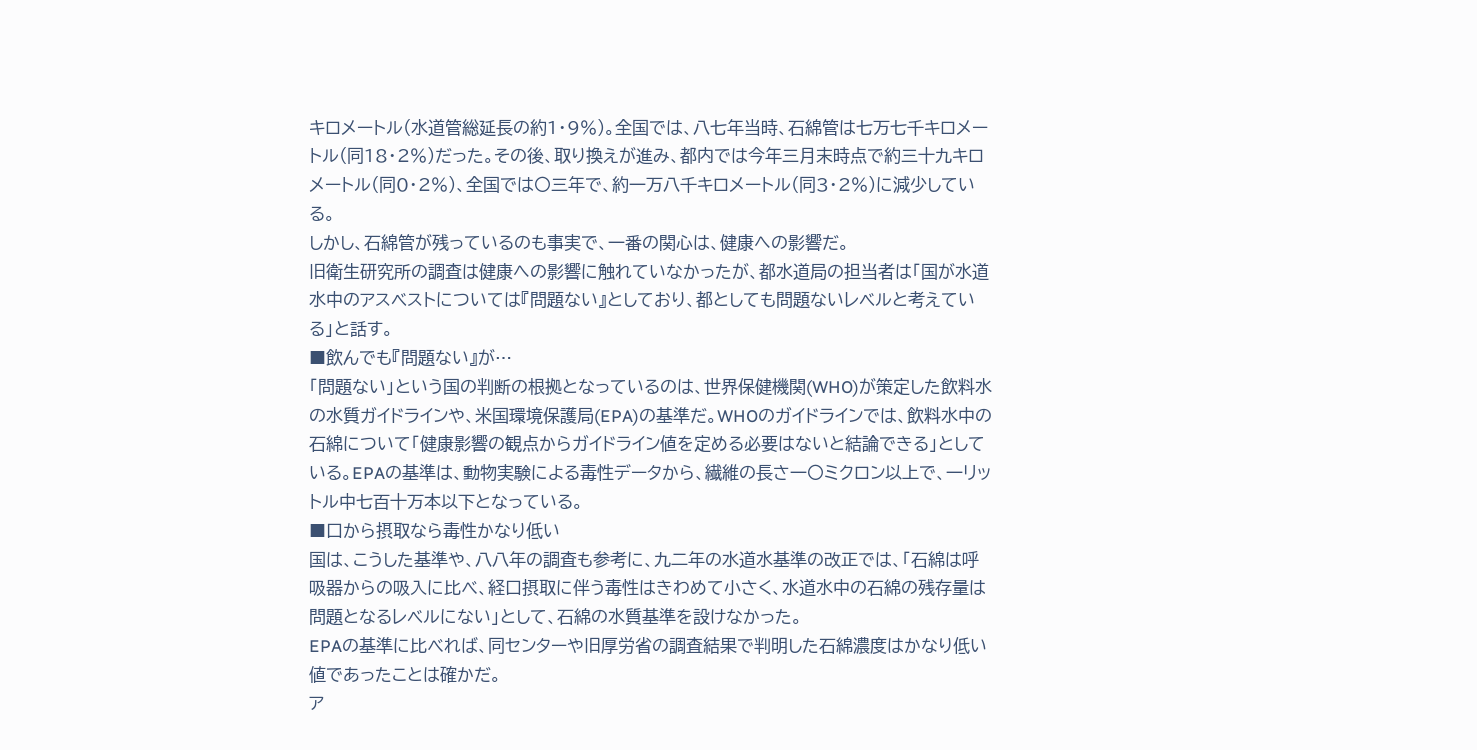キロメートル(水道管総延長の約1・9%)。全国では、八七年当時、石綿管は七万七千キロメートル(同18・2%)だった。その後、取り換えが進み、都内では今年三月末時点で約三十九キロメートル(同0・2%)、全国では〇三年で、約一万八千キロメートル(同3・2%)に減少している。
しかし、石綿管が残っているのも事実で、一番の関心は、健康への影響だ。
旧衛生研究所の調査は健康への影響に触れていなかったが、都水道局の担当者は「国が水道水中のアスベストについては『問題ない』としており、都としても問題ないレベルと考えている」と話す。
■飲んでも『問題ない』が…
「問題ない」という国の判断の根拠となっているのは、世界保健機関(WHO)が策定した飲料水の水質ガイドラインや、米国環境保護局(EPA)の基準だ。WHOのガイドラインでは、飲料水中の石綿について「健康影響の観点からガイドライン値を定める必要はないと結論できる」としている。EPAの基準は、動物実験による毒性データから、繊維の長さ一〇ミクロン以上で、一リットル中七百十万本以下となっている。
■口から摂取なら毒性かなり低い
国は、こうした基準や、八八年の調査も参考に、九二年の水道水基準の改正では、「石綿は呼吸器からの吸入に比べ、経口摂取に伴う毒性はきわめて小さく、水道水中の石綿の残存量は問題となるレベルにない」として、石綿の水質基準を設けなかった。
EPAの基準に比べれば、同センターや旧厚労省の調査結果で判明した石綿濃度はかなり低い値であったことは確かだ。
ア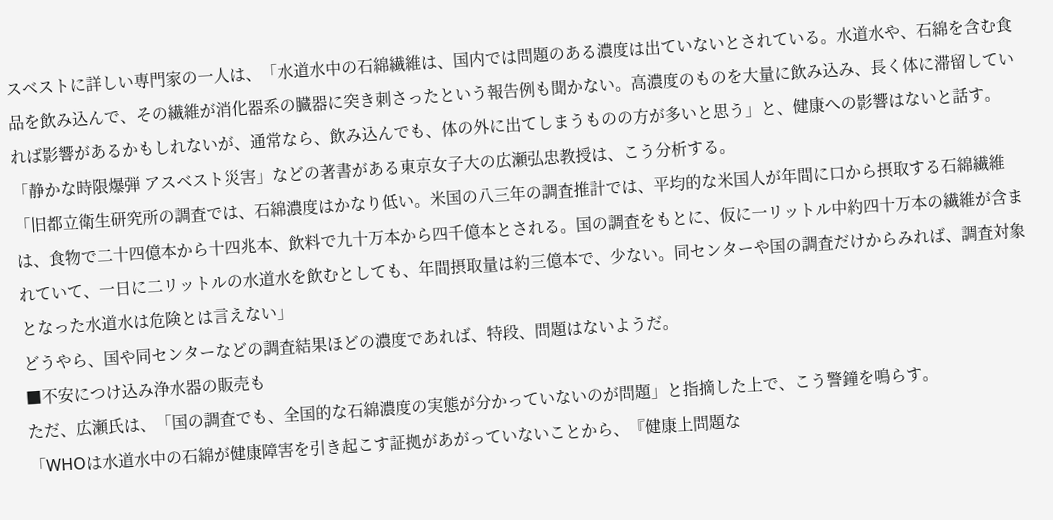スベストに詳しい専門家の一人は、「水道水中の石綿繊維は、国内では問題のある濃度は出ていないとされている。水道水や、石綿を含む食品を飲み込んで、その繊維が消化器系の臓器に突き刺さったという報告例も聞かない。高濃度のものを大量に飲み込み、長く体に滞留していれば影響があるかもしれないが、通常なら、飲み込んでも、体の外に出てしまうものの方が多いと思う」と、健康への影響はないと話す。
「静かな時限爆弾 アスベスト災害」などの著書がある東京女子大の広瀬弘忠教授は、こう分析する。
「旧都立衛生研究所の調査では、石綿濃度はかなり低い。米国の八三年の調査推計では、平均的な米国人が年間に口から摂取する石綿繊維は、食物で二十四億本から十四兆本、飲料で九十万本から四千億本とされる。国の調査をもとに、仮に一リットル中約四十万本の繊維が含まれていて、一日に二リットルの水道水を飲むとしても、年間摂取量は約三億本で、少ない。同センターや国の調査だけからみれば、調査対象となった水道水は危険とは言えない」
どうやら、国や同センターなどの調査結果ほどの濃度であれば、特段、問題はないようだ。
■不安につけ込み浄水器の販売も
ただ、広瀬氏は、「国の調査でも、全国的な石綿濃度の実態が分かっていないのが問題」と指摘した上で、こう警鐘を鳴らす。
「WHOは水道水中の石綿が健康障害を引き起こす証拠があがっていないことから、『健康上問題な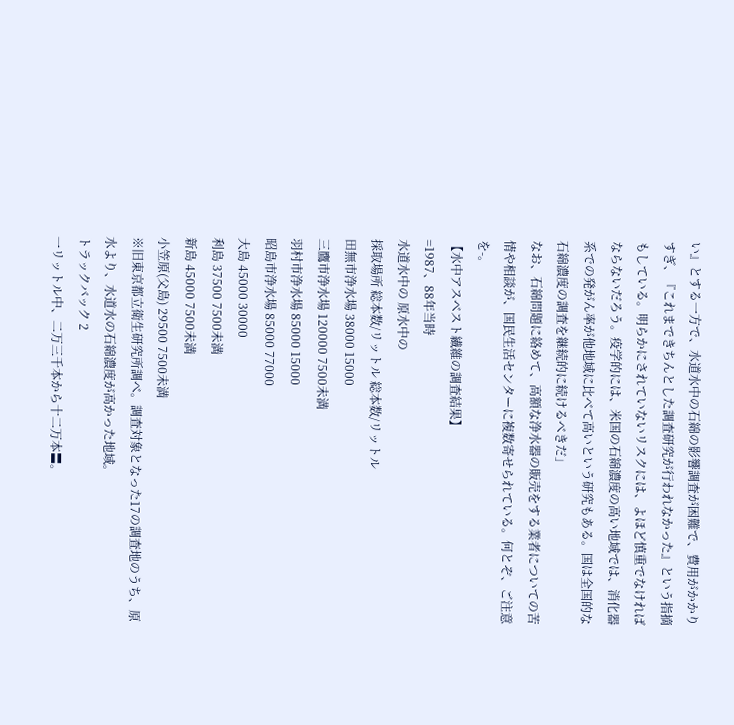い』とする一方で、水道水中の石綿の影響調査が困難で、費用がかかりすぎ、『これまできちんとした調査研究が行われなかった』という指摘もしている。明らかにされていないリスクには、よほど慎重でなければならないだろう。疫学的には、米国の石綿濃度の高い地域では、消化器系での発がん率が他地域に比べて高いという研究もある。国は全国的な石綿濃度の調査を継続的に続けるべきだ」
なお、石綿問題に絡めて、高額な浄水器の販売をする業者についての苦情や相談が、国民生活センターに複数寄せられている。何とぞ、ご注意を-。
【水中アスベスト繊維の調査結果】
=1987、88年当時
水道水中の 原水中の
採取場所 総本数/リットル 総本数/リットル
田無市浄水場 38000 15000
三鷹市浄水場 120000 7500未満
羽村市浄水場 85000 15000
昭島市浄水場 85000 77000
大島 45000 30000
利島 37500 7500未満
新島 45000 7500未満
小笠原(父島) 29500 7500未満
※旧東京都立衛生研究所調べ。調査対象となった17の調査地のうち、原水より、水道水の石綿濃度が高かった地域。
トラックバック 2
一リットル中、二万三千本から十二万本〓。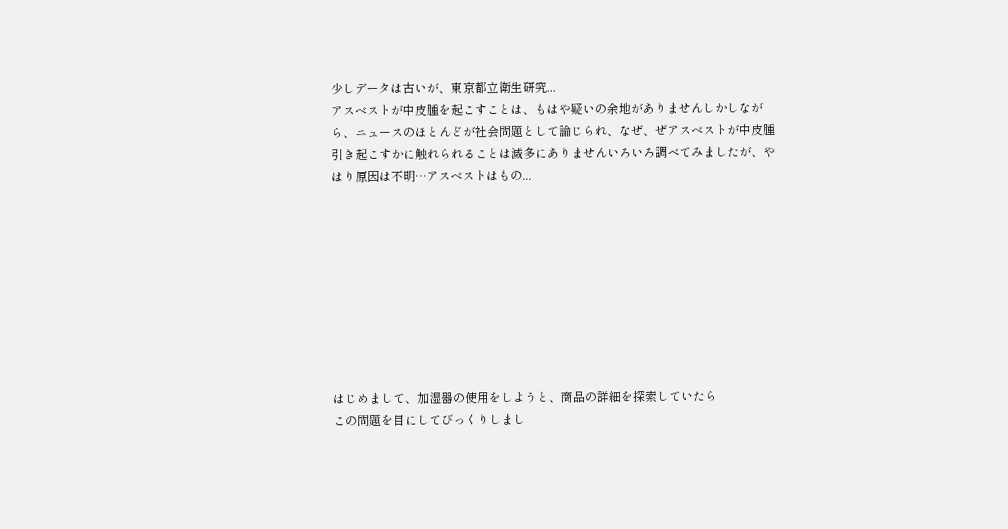少しデータは古いが、東京都立衛生研究...
アスベストが中皮腫を起こすことは、もはや疑いの余地がありませんしかしながら、ニュースのほとんどが社会問題として論じられ、なぜ、ぜアスベストが中皮腫引き起こすかに触れられることは滅多にありませんいろいろ調べてみましたが、やはり原因は不明…アスベストはもの...









はじめまして、加湿器の使用をしようと、商品の詳細を探索していたら
この問題を目にしてびっくりしまし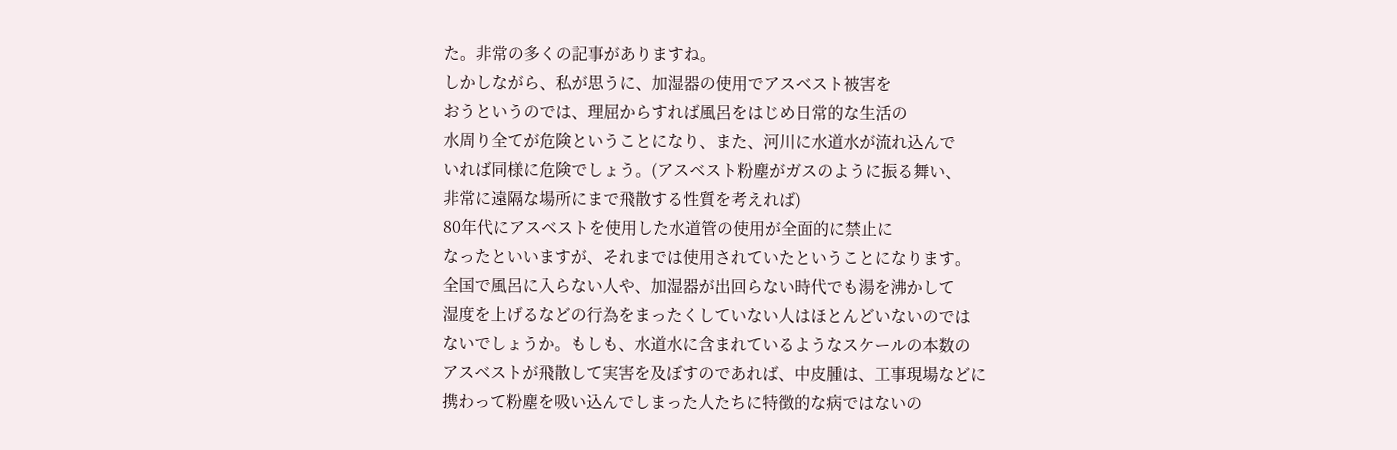た。非常の多くの記事がありますね。
しかしながら、私が思うに、加湿器の使用でアスベスト被害を
おうというのでは、理屈からすれば風呂をはじめ日常的な生活の
水周り全てが危険ということになり、また、河川に水道水が流れ込んで
いれば同様に危険でしょう。(アスベスト粉塵がガスのように振る舞い、
非常に遠隔な場所にまで飛散する性質を考えれば)
80年代にアスベストを使用した水道管の使用が全面的に禁止に
なったといいますが、それまでは使用されていたということになります。
全国で風呂に入らない人や、加湿器が出回らない時代でも湯を沸かして
湿度を上げるなどの行為をまったくしていない人はほとんどいないのでは
ないでしょうか。もしも、水道水に含まれているようなスケールの本数の
アスベストが飛散して実害を及ぼすのであれば、中皮腫は、工事現場などに
携わって粉塵を吸い込んでしまった人たちに特徴的な病ではないの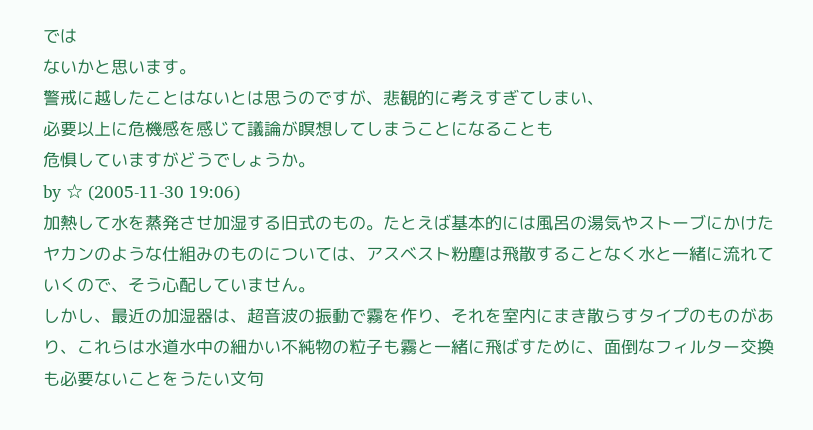では
ないかと思います。
警戒に越したことはないとは思うのですが、悲観的に考えすぎてしまい、
必要以上に危機感を感じて議論が瞑想してしまうことになることも
危惧していますがどうでしょうか。
by ☆ (2005-11-30 19:06)
加熱して水を蒸発させ加湿する旧式のもの。たとえば基本的には風呂の湯気やストーブにかけたヤカンのような仕組みのものについては、アスベスト粉塵は飛散することなく水と一緒に流れていくので、そう心配していません。
しかし、最近の加湿器は、超音波の振動で霧を作り、それを室内にまき散らすタイプのものがあり、これらは水道水中の細かい不純物の粒子も霧と一緒に飛ばすために、面倒なフィルター交換も必要ないことをうたい文句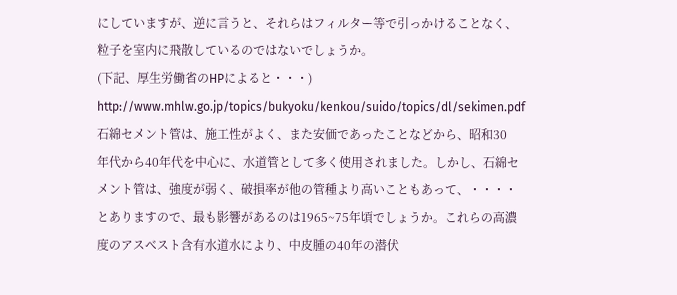にしていますが、逆に言うと、それらはフィルター等で引っかけることなく、粒子を室内に飛散しているのではないでしょうか。
(下記、厚生労働省のHPによると・・・)
http://www.mhlw.go.jp/topics/bukyoku/kenkou/suido/topics/dl/sekimen.pdf
石綿セメント管は、施工性がよく、また安価であったことなどから、昭和30
年代から40年代を中心に、水道管として多く使用されました。しかし、石綿セ
メント管は、強度が弱く、破損率が他の管種より高いこともあって、・・・・
とありますので、最も影響があるのは1965~75年頃でしょうか。これらの高濃度のアスベスト含有水道水により、中皮腫の40年の潜伏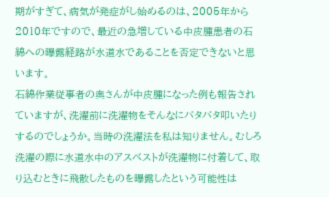期がすぎて、病気が発症がし始めるのは、2005年から2010年ですので、最近の急増している中皮腫患者の石綿への曝露経路が水道水であることを否定できないと思います。
石綿作業従事者の奥さんが中皮腫になった例も報告されていますが、洗濯前に洗濯物をそんなにバタバタ叩いたりするのでしょうか。当時の洗濯法を私は知りません。むしろ洗濯の際に水道水中のアスベストが洗濯物に付着して、取り込むときに飛散したものを曝露したという可能性は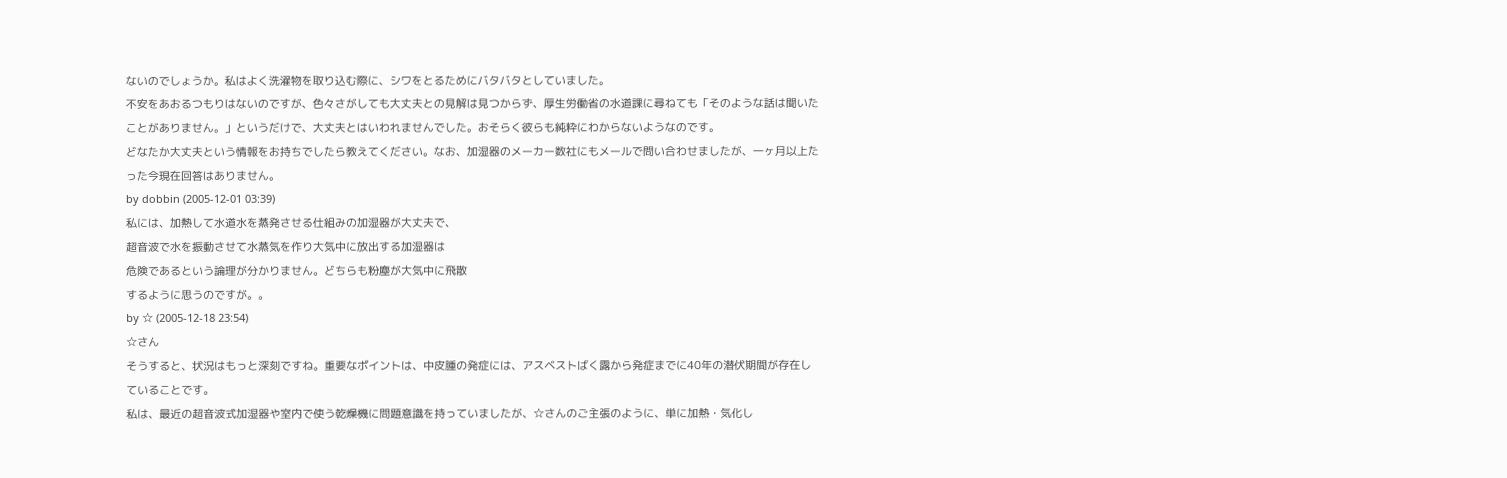ないのでしょうか。私はよく洗濯物を取り込む際に、シワをとるためにバタバタとしていました。
不安をあおるつもりはないのですが、色々さがしても大丈夫との見解は見つからず、厚生労働省の水道課に尋ねても「そのような話は聞いたことがありません。」というだけで、大丈夫とはいわれませんでした。おそらく彼らも純粋にわからないようなのです。
どなたか大丈夫という情報をお持ちでしたら教えてください。なお、加湿器のメーカー数社にもメールで問い合わせましたが、一ヶ月以上たった今現在回答はありません。
by dobbin (2005-12-01 03:39)
私には、加熱して水道水を蒸発させる仕組みの加湿器が大丈夫で、
超音波で水を振動させて水蒸気を作り大気中に放出する加湿器は
危険であるという論理が分かりません。どちらも粉塵が大気中に飛散
するように思うのですが。。
by ☆ (2005-12-18 23:54)
☆さん
そうすると、状況はもっと深刻ですね。重要なポイントは、中皮腫の発症には、アスベストばく露から発症までに40年の潜伏期間が存在していることです。
私は、最近の超音波式加湿器や室内で使う乾燥機に問題意識を持っていましたが、☆さんのご主張のように、単に加熱・気化し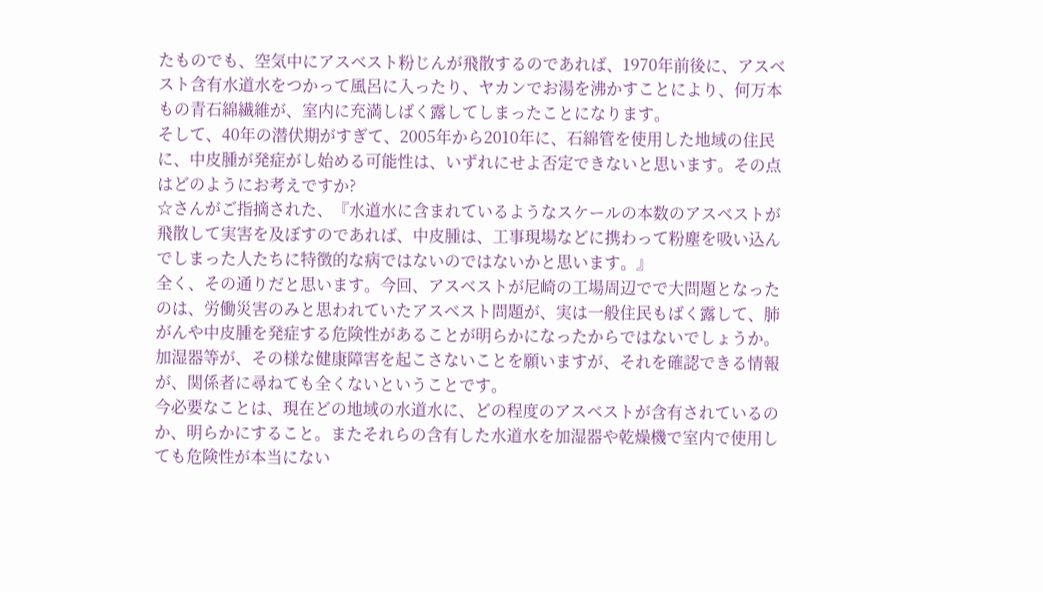たものでも、空気中にアスベスト粉じんが飛散するのであれば、1970年前後に、アスベスト含有水道水をつかって風呂に入ったり、ヤカンでお湯を沸かすことにより、何万本もの青石綿繊維が、室内に充満しばく露してしまったことになります。
そして、40年の潜伏期がすぎて、2005年から2010年に、石綿管を使用した地域の住民に、中皮腫が発症がし始める可能性は、いずれにせよ否定できないと思います。その点はどのようにお考えですか?
☆さんがご指摘された、『水道水に含まれているようなスケールの本数のアスベストが飛散して実害を及ぼすのであれば、中皮腫は、工事現場などに携わって粉塵を吸い込んでしまった人たちに特徴的な病ではないのではないかと思います。』
全く、その通りだと思います。今回、アスベストが尼崎の工場周辺でで大問題となったのは、労働災害のみと思われていたアスベスト問題が、実は一般住民もばく露して、肺がんや中皮腫を発症する危険性があることが明らかになったからではないでしょうか。
加湿器等が、その様な健康障害を起こさないことを願いますが、それを確認できる情報が、関係者に尋ねても全くないということです。
今必要なことは、現在どの地域の水道水に、どの程度のアスベストが含有されているのか、明らかにすること。またそれらの含有した水道水を加湿器や乾燥機で室内で使用しても危険性が本当にない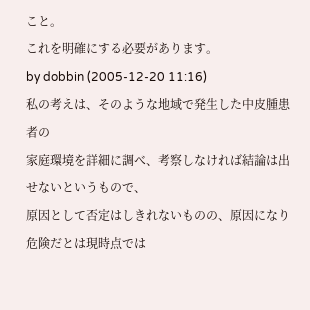こと。
これを明確にする必要があります。
by dobbin (2005-12-20 11:16)
私の考えは、そのような地域で発生した中皮腫患者の
家庭環境を詳細に調べ、考察しなければ結論は出せないというもので、
原因として否定はしきれないものの、原因になり危険だとは現時点では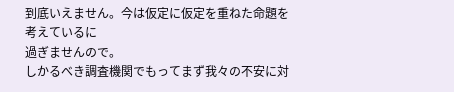到底いえません。今は仮定に仮定を重ねた命題を考えているに
過ぎませんので。
しかるべき調査機関でもってまず我々の不安に対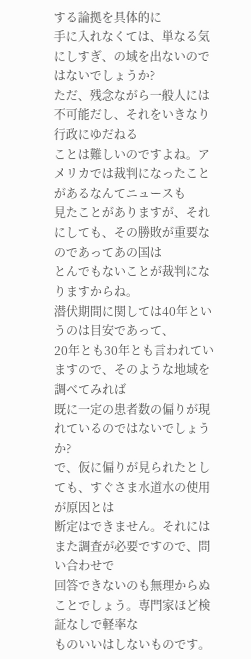する論拠を具体的に
手に入れなくては、単なる気にしすぎ、の域を出ないのではないでしょうか?
ただ、残念ながら一般人には不可能だし、それをいきなり行政にゆだねる
ことは難しいのですよね。アメリカでは裁判になったことがあるなんてニュースも
見たことがありますが、それにしても、その勝敗が重要なのであってあの国は
とんでもないことが裁判になりますからね。
潜伏期間に関しては40年というのは目安であって、
20年とも30年とも言われていますので、そのような地域を調べてみれば
既に一定の患者数の偏りが現れているのではないでしょうか?
で、仮に偏りが見られたとしても、すぐさま水道水の使用が原因とは
断定はできません。それにはまた調査が必要ですので、問い合わせで
回答できないのも無理からぬことでしょう。専門家ほど検証なしで軽率な
ものいいはしないものです。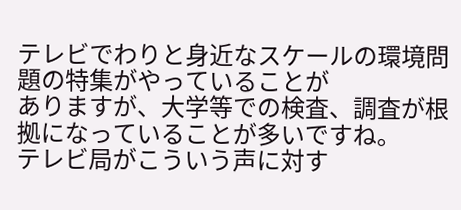テレビでわりと身近なスケールの環境問題の特集がやっていることが
ありますが、大学等での検査、調査が根拠になっていることが多いですね。
テレビ局がこういう声に対す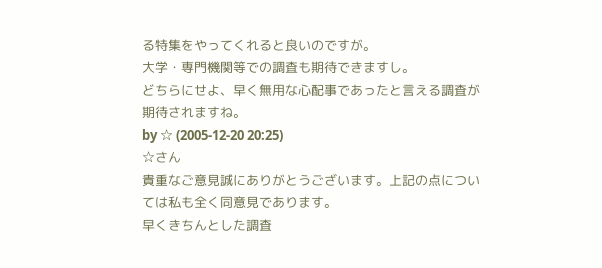る特集をやってくれると良いのですが。
大学・専門機関等での調査も期待できますし。
どちらにせよ、早く無用な心配事であったと言える調査が
期待されますね。
by ☆ (2005-12-20 20:25)
☆さん
貴重なご意見誠にありがとうございます。上記の点については私も全く同意見であります。
早くきちんとした調査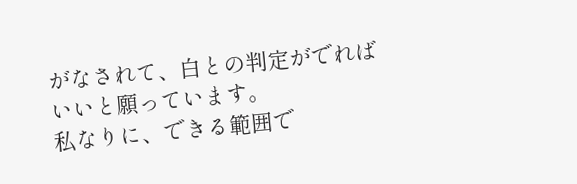がなされて、白との判定がでればいいと願っています。
私なりに、できる範囲で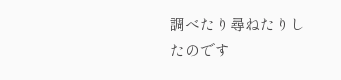調べたり尋ねたりしたのです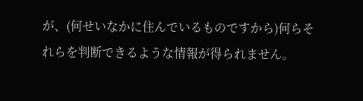が、(何せいなかに住んでいるものですから)何らそれらを判断できるような情報が得られません。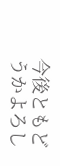今後ともどうかよろし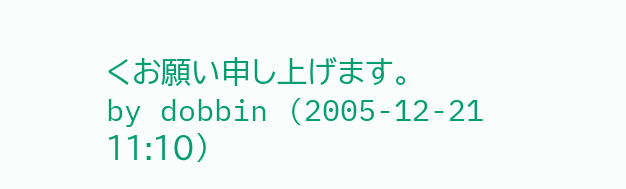くお願い申し上げます。
by dobbin (2005-12-21 11:10)